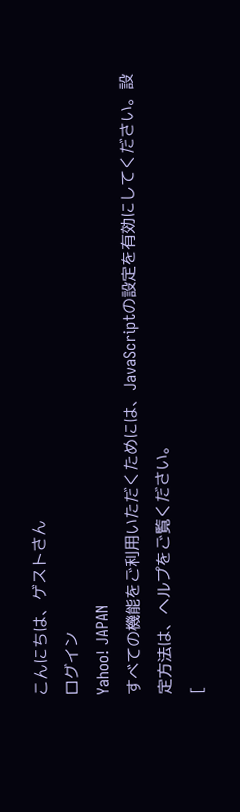こんにちは、ゲストさん
ログイン
Yahoo! JAPAN
すべての機能をご利用いただくためには、JavaScriptの設定を有効にしてください。設定方法は、ヘルプをご覧ください。
[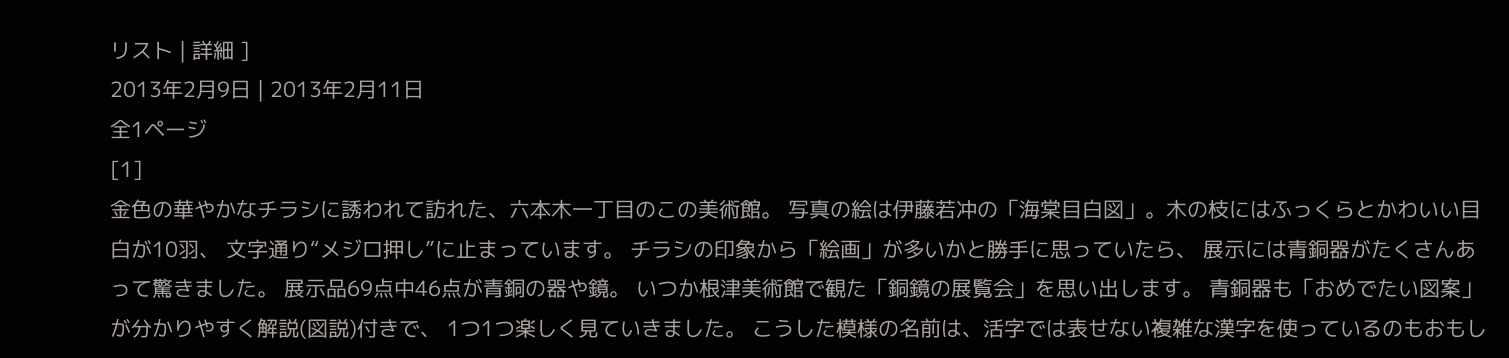リスト | 詳細 ]
2013年2月9日 | 2013年2月11日
全1ページ
[1]
金色の華やかなチラシに誘われて訪れた、六本木一丁目のこの美術館。 写真の絵は伊藤若冲の「海棠目白図」。木の枝にはふっくらとかわいい目白が10羽、 文字通り“メジロ押し”に止まっています。 チラシの印象から「絵画」が多いかと勝手に思っていたら、 展示には青銅器がたくさんあって驚きました。 展示品69点中46点が青銅の器や鏡。 いつか根津美術館で観た「銅鏡の展覧会」を思い出します。 青銅器も「おめでたい図案」が分かりやすく解説(図説)付きで、 1つ1つ楽しく見ていきました。 こうした模様の名前は、活字では表せない複雑な漢字を使っているのもおもし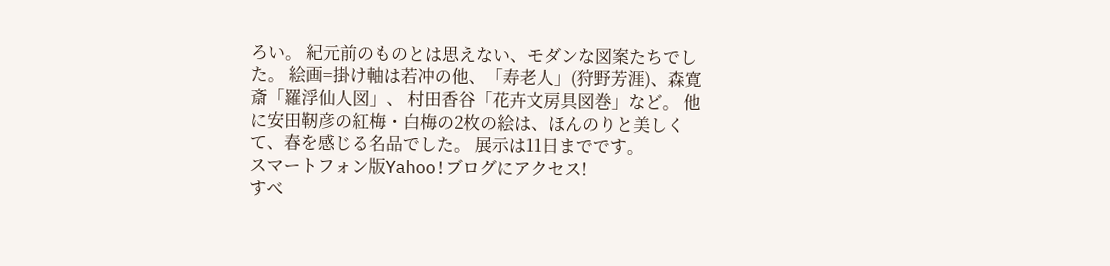ろい。 紀元前のものとは思えない、モダンな図案たちでした。 絵画=掛け軸は若冲の他、「寿老人」(狩野芳涯)、森寛斎「羅浮仙人図」、 村田香谷「花卉文房具図巻」など。 他に安田靭彦の紅梅・白梅の2枚の絵は、ほんのりと美しくて、春を感じる名品でした。 展示は11日までです。
スマートフォン版Yahoo!ブログにアクセス!
すべ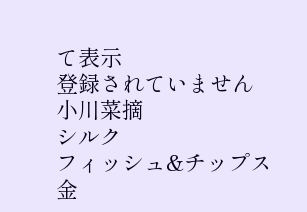て表示
登録されていません
小川菜摘
シルク
フィッシュ&チップス金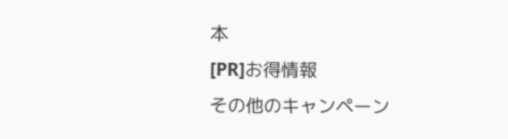本
[PR]お得情報
その他のキャンペーン